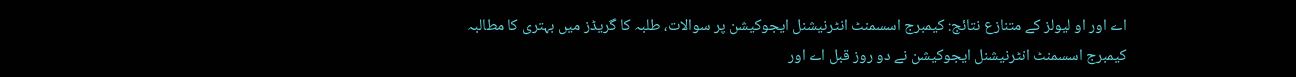اے اور او لیولز کے متنازع نتائج: کیمبرج اسسمنٹ انٹرنیشنل ایجوکیشن پر سوالات، طلبہ کا گریڈز میں بہتری کا مطالبہ
کیمبرج اسسمنٹ انٹرنیشنل ایجوکیشن نے دو روز قبل اے اور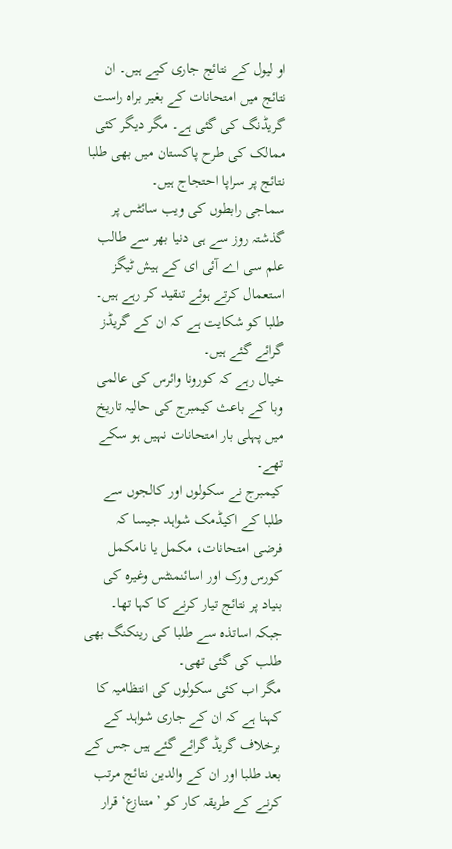او لیول کے نتائج جاری کیے ہیں۔ ان نتائج میں امتحانات کے بغیر براہ راست گریڈنگ کی گئی ہے۔ مگر دیگر کئی ممالک کی طرح پاکستان میں بھی طلبا نتائج پر سراپا احتجاج ہیں۔
سماجی رابطوں کی ویب سائٹس پر گذشتہ روز سے ہی دنیا بھر سے طالب علم سی اے آئی ای کے ہیش ٹیگز استعمال کرتے ہوئے تنقید کر رہے ہیں۔ طلبا کو شکایت ہے کہ ان کے گریڈز گرائے گئے ہیں۔
خیال رہے کہ کورونا وائرس کی عالمی وبا کے باعث کیمبرج کی حالیہ تاریخ میں پہلی بار امتحانات نہیں ہو سکے تھے۔
کیمبرج نے سکولوں اور کالجوں سے طلبا کے اکیڈمک شواہد جیسا کہ فرضی امتحانات، مکمل یا نامکمل کورس ورک اور اسائنمنٹس وغیرہ کی بنیاد پر نتائج تیار کرنے کا کہا تھا۔ جبکہ اساتذہ سے طلبا کی رینکنگ بھی طلب کی گئی تھی۔
مگر اب کئی سکولوں کی انتظامیہ کا کہنا ہے کہ ان کے جاری شواہد کے برخلاف گریڈ گرائے گئے ہیں جس کے بعد طلبا اور ان کے والدین نتائج مرتب کرنے کے طریقہ کار کو ’متنازع‘ قرار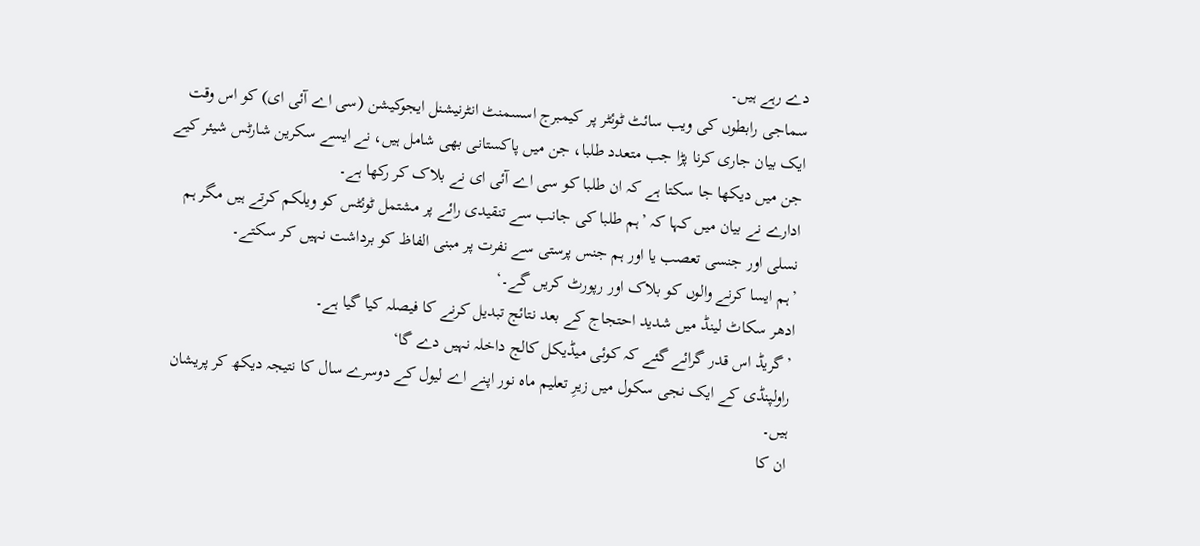دے رہے ہیں۔
سماجی رابطوں کی ویب سائٹ ٹوئٹر پر کیمبرج اسسمنٹ انٹرنیشنل ایجوکیشن (سی اے آئی ای) کو اس وقت ایک بیان جاری کرنا پڑا جب متعدد طلبا، جن میں پاکستانی بھی شامل ہیں، نے ایسے سکرین شارٹس شیئر کیے جن میں دیکھا جا سکتا ہے کہ ان طلبا کو سی اے آئی ای نے بلاک کر رکھا ہے۔
ادارے نے بیان میں کہا کہ ’ہم طلبا کی جانب سے تنقیدی رائے پر مشتمل ٹوئٹس کو ویلکم کرتے ہیں مگر ہم نسلی اور جنسی تعصب یا اور ہم جنس پرستی سے نفرت پر مبنی الفاظ کو برداشت نہیں کر سکتے۔
’ہم ایسا کرنے والوں کو بلاک اور رپورٹ کریں گے۔‘
ادھر سکاٹ لینڈ میں شدید احتجاج کے بعد نتائج تبدیل کرنے کا فیصلہ کیا گیا ہے۔
’گریڈ اس قدر گرائے گئے کہ کوئی میڈیکل کالج داخلہ نہیں دے گا‘
راولپنڈی کے ایک نجی سکول میں زیرِ تعلیم ماہ نور اپنے اے لیول کے دوسرے سال کا نتیجہ دیکھ کر پریشان ہیں۔
ان کا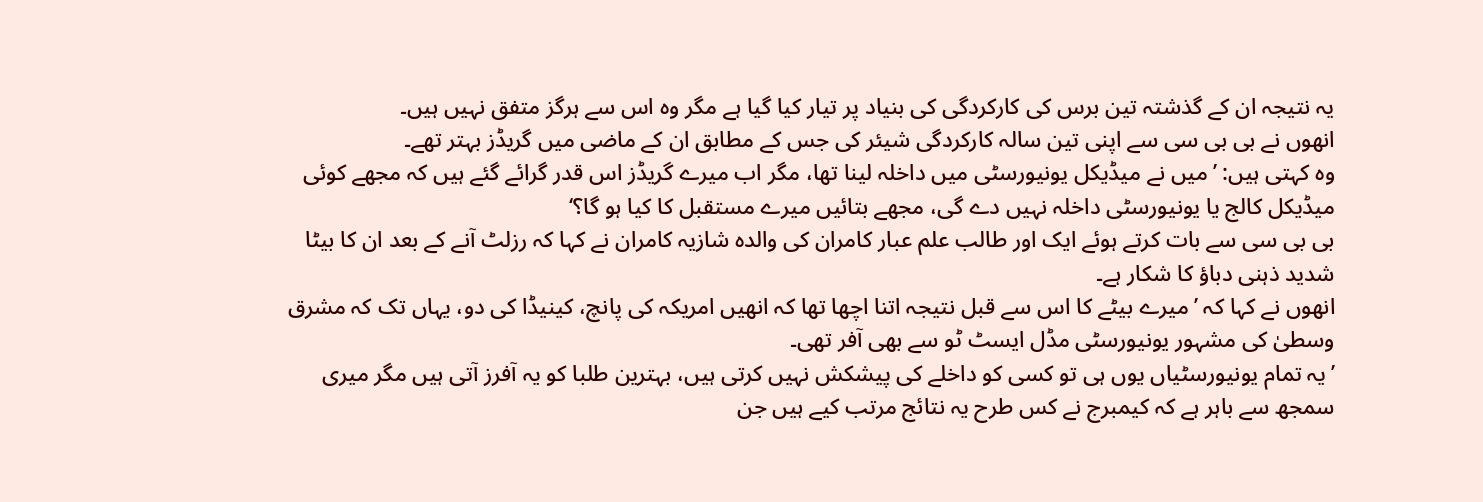یہ نتیجہ ان کے گذشتہ تین برس کی کارکردگی کی بنیاد پر تیار کیا گیا ہے مگر وہ اس سے ہرگز متفق نہیں ہیں۔
انھوں نے بی بی سی سے اپنی تین سالہ کارکردگی شیئر کی جس کے مطابق ان کے ماضی میں گریڈز بہتر تھے۔
وہ کہتی ہیں: ’میں نے میڈیکل یونیورسٹی میں داخلہ لینا تھا، مگر اب میرے گریڈز اس قدر گرائے گئے ہیں کہ مجھے کوئی میڈیکل کالج یا یونیورسٹی داخلہ نہیں دے گی، مجھے بتائیں میرے مستقبل کا کیا ہو گا؟‘
بی بی سی سے بات کرتے ہوئے ایک اور طالب علم عبار کامران کی والدہ شازیہ کامران نے کہا کہ رزلٹ آنے کے بعد ان کا بیٹا شدید ذہنی دباؤ کا شکار ہے۔
انھوں نے کہا کہ ’میرے بیٹے کا اس سے قبل نتیجہ اتنا اچھا تھا کہ انھیں امریکہ کی پانچ، کینیڈا کی دو، یہاں تک کہ مشرق وسطیٰ کی مشہور یونیورسٹی مڈل ایسٹ ٹو سے بھی آفر تھی۔
’یہ تمام یونیورسٹیاں یوں ہی تو کسی کو داخلے کی پیشکش نہیں کرتی ہیں، بہترین طلبا کو یہ آفرز آتی ہیں مگر میری سمجھ سے باہر ہے کہ کیمبرج نے کس طرح یہ نتائج مرتب کیے ہیں جن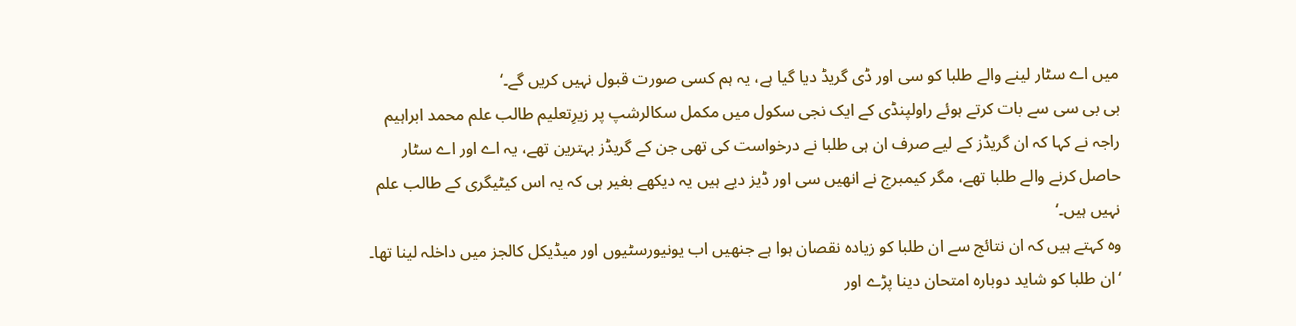میں اے سٹار لینے والے طلبا کو سی اور ڈی گریڈ دیا گیا ہے، یہ ہم کسی صورت قبول نہیں کریں گے۔‘
بی بی سی سے بات کرتے ہوئے راولپنڈی کے ایک نجی سکول میں مکمل سکالرشپ پر زیرِتعلیم طالب علم محمد ابراہیم راجہ نے کہا کہ ان گریڈز کے لیے صرف ان ہی طلبا نے درخواست کی تھی جن کے گریڈز بہترین تھے، یہ اے اور اے سٹار حاصل کرنے والے طلبا تھے، مگر کیمبرج نے انھیں سی اور ڈیز دیے ہیں یہ دیکھے بغیر ہی کہ یہ اس کیٹیگری کے طالب علم نہیں ہیں۔‘
وہ کہتے ہیں کہ ان نتائج سے ان طلبا کو زیادہ نقصان ہوا ہے جنھیں اب یونیورسٹیوں اور میڈیکل کالجز میں داخلہ لینا تھا۔
‘ان طلبا کو شاید دوبارہ امتحان دینا پڑے اور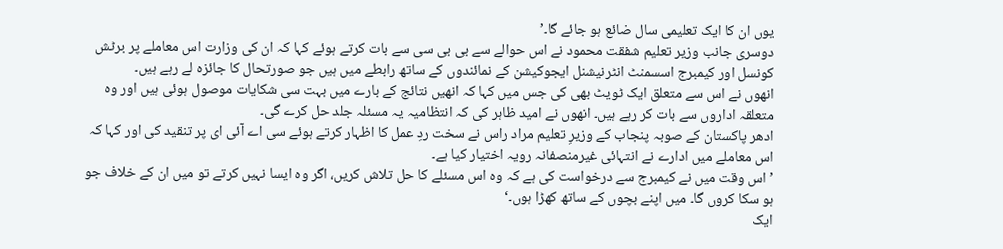یوں ان کا ایک تعلیمی سال ضائع ہو جائے گا۔’
دوسری جانب وزیر تعلیم شفقت محمود نے اس حوالے سے بی بی سی سے بات کرتے ہوئے کہا کہ ان کی وزارت اس معاملے پر برٹش کونسل اور کیمبرج اسسمنٹ انٹرنیشنل ایجوکیشن کے نمائندوں کے ساتھ رابطے میں ہیں جو صورتحال کا جائزہ لے رہے ہیں۔
انھوں نے اس سے متعلق ایک ٹویٹ بھی کی جس میں کہا کہ انھیں نتائج کے بارے میں بہت سی شکایات موصول ہوئی ہیں اور وہ متعلقہ اداروں سے بات کر رہے ہیں۔ انھوں نے امید ظاہر کی کہ انتظامیہ یہ مسئلہ جلد حل کرے گی۔
ادھر پاکستان کے صوبہ پنجاب کے وزیرِ تعلیم مراد راس نے سخت ردِ عمل کا اظہار کرتے ہوئے سی اے آئی ای پر تنقید کی اور کہا کہ اس معاملے میں ادارے نے انتہائی غیرمنصفانہ رویہ اختیار کیا ہے۔
’اس وقت میں نے کیمبرج سے درخواست کی ہے کہ وہ اس مسئلے کا حل تلاش کریں، اگر وہ ایسا نہیں کرتے تو میں ان کے خلاف جو ہو سکا کروں گا۔ میں اپنے بچوں کے ساتھ کھڑا ہوں۔‘
ایک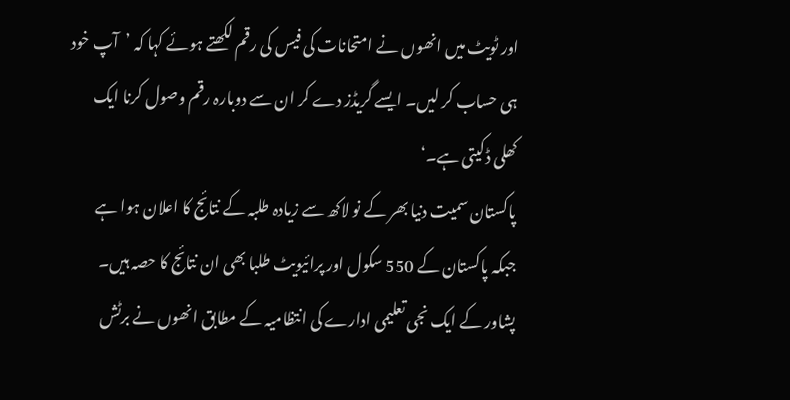اور ٹویٹ میں انھوں نے امتحانات کی فیس کی رقم لکھتے ہوئے کہا کہ ’آپ خود ہی حساب کر لیں۔ ایسے گریڈز دے کر ان سے دوبارہ رقم وصول کرنا ایک کھلی ڈکیتی ہے۔‘
پاکستان سمیت دنیا بھر کے نو لاکھ سے زیادہ طلبہ کے نتائج کا اعلان ہوا ہے جبکہ پاکستان کے 550 سکول اور پرائیویٹ طلبا بھی ان نتائج کا حصہ ہیں۔
پشاور کے ایک نجی تعلیمی ادارے کی انتظامیہ کے مطابق انھوں نے برٹش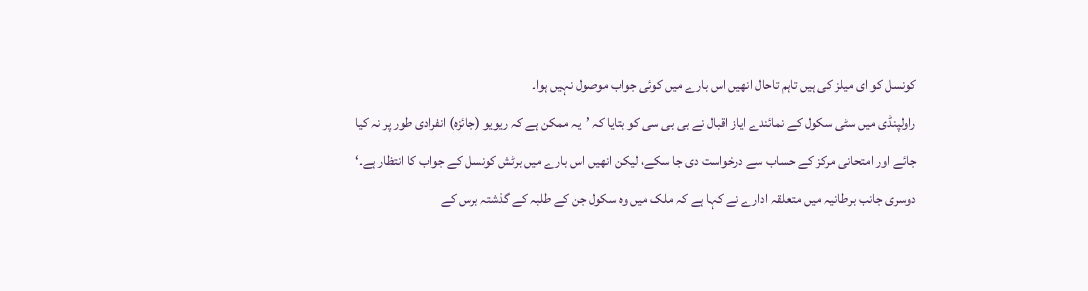کونسل کو ای میلز کی ہیں تاہم تاحال انھیں اس بارے میں کوئی جواب موصول نہیں ہوا۔
راولپنڈی میں سٹی سکول کے نمائندے ایاز اقبال نے بی بی سی کو بتایا کہ ’یہ ممکن ہے کہ ریویو (جائزہ) انفرادی طور پر نہ کیا جائے اور امتحانی مرکز کے حساب سے درخواست دی جا سکے، لیکن انھیں اس بارے میں برٹش کونسل کے جواب کا انتظار ہے۔‘
دوسری جانب برطانیہ میں متعلقہ ادارے نے کہا ہے کہ ملک میں وہ سکول جن کے طلبہ کے گذشتہ برس کے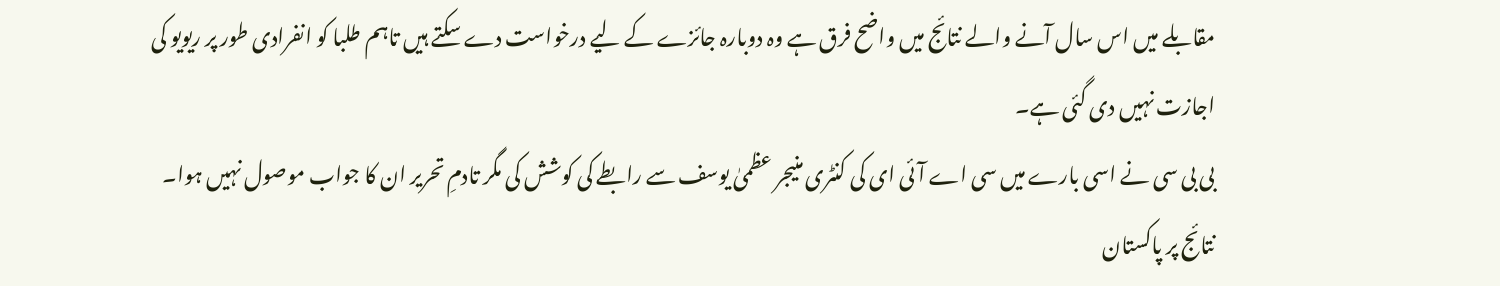مقابلے میں اس سال آنے والے نتائج میں واضح فرق ہے وہ دوبارہ جائزے کے لیے درخواست دے سکتے ہیں تاہم طلبا کو انفرادی طور پر ریویو کی اجازت نہیں دی گئی ہے۔
بی بی سی نے اسی بارے میں سی اے آئی ای کی کنٹری منیجر عظمیٰ یوسف سے رابطے کی کوشش کی مگر تادمِ تحریر ان کا جواب موصول نہیں ہوا۔
نتائج پر پاکستان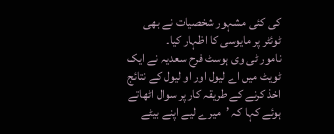کی کئی مشہور شخصیات نے بھی ٹوئٹر پر مایوسی کا اظہار کیا۔
نامور ٹی وی ہوسٹ فرح سعدیہ نے ایک ٹویٹ میں اے لیول اور او لیول کے نتائج اخذ کرنے کے طریقہ کار پر سوال اٹھاتے ہوئے کہا کہ ’میرے لیے اپنے بیٹے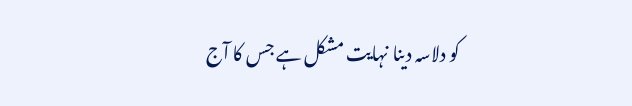کو دلاسہ دینا نہایت مشکل ہے جس کا آج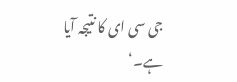جی سی ای کا نتیجہ آیا ہے۔‘